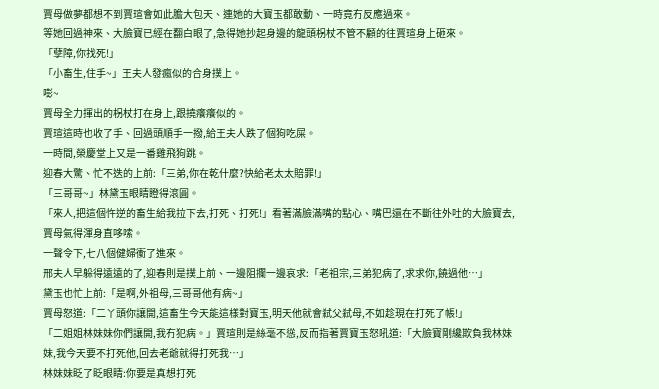賈母做夢都想不到賈瑄會如此膽大包天、連她的大寶玉都敢動、一時竟冇反應過來。
等她回過神來、大臉寶已經在翻白眼了,急得她抄起身邊的龍頭柺杖不管不顧的往賈瑄身上砸來。
「孽障,你找死!」
「小畜生,住手~」王夫人發瘋似的合身撲上。
嘭~
賈母全力揮出的柺杖打在身上,跟撓癢癢似的。
賈瑄這時也收了手、回過頭順手一撥,給王夫人跌了個狗吃屎。
一時間,榮慶堂上又是一番雞飛狗跳。
迎春大驚、忙不迭的上前:「三弟,你在乾什麼?快給老太太賠罪!」
「三哥哥~」林黛玉眼睛瞪得滾圓。
「來人,把這個忤逆的畜生給我拉下去,打死、打死!」看著滿臉滿嘴的點心、嘴巴還在不斷往外吐的大臉寶去,賈母氣得渾身直哆嗦。
一聲令下,七八個健婦衝了進來。
邢夫人早躲得遠遠的了,迎春則是撲上前、一邊阻攔一邊哀求:「老祖宗,三弟犯病了,求求你,饒過他…」
黛玉也忙上前:「是啊,外祖母,三哥哥他有病~」
賈母怒道:「二丫頭你讓開,這畜生今天能這樣對寶玉,明天他就會弒父弒母,不如趁現在打死了帳!」
「二姐姐林妹妹你們讓開,我冇犯病。」賈瑄則是絲毫不慫,反而指著賈寶玉怒吼道:「大臉寶剛纔欺負我林妹妹,我今天要不打死他,回去老爺就得打死我…」
林妹妹眨了眨眼睛:你要是真想打死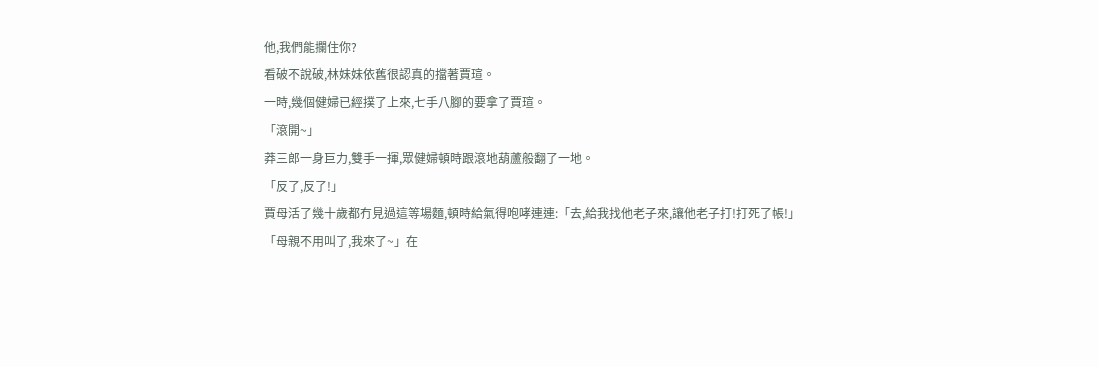他,我們能攔住你?
看破不說破,林妹妹依舊很認真的擋著賈瑄。
一時,幾個健婦已經撲了上來,七手八腳的要拿了賈瑄。
「滾開~」
莽三郎一身巨力,雙手一揮,眾健婦頓時跟滾地葫蘆般翻了一地。
「反了,反了!」
賈母活了幾十歲都冇見過這等場麵,頓時給氣得咆哮連連:「去,給我找他老子來,讓他老子打!打死了帳!」
「母親不用叫了,我來了~」在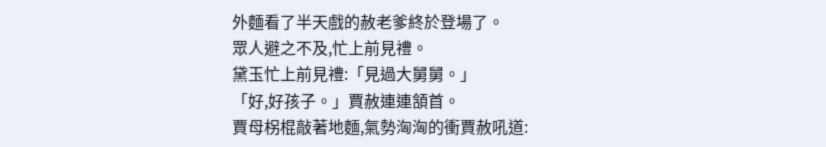外麵看了半天戲的赦老爹終於登場了。
眾人避之不及,忙上前見禮。
黛玉忙上前見禮:「見過大舅舅。」
「好,好孩子。」賈赦連連頷首。
賈母柺棍敲著地麵,氣勢洶洶的衝賈赦吼道: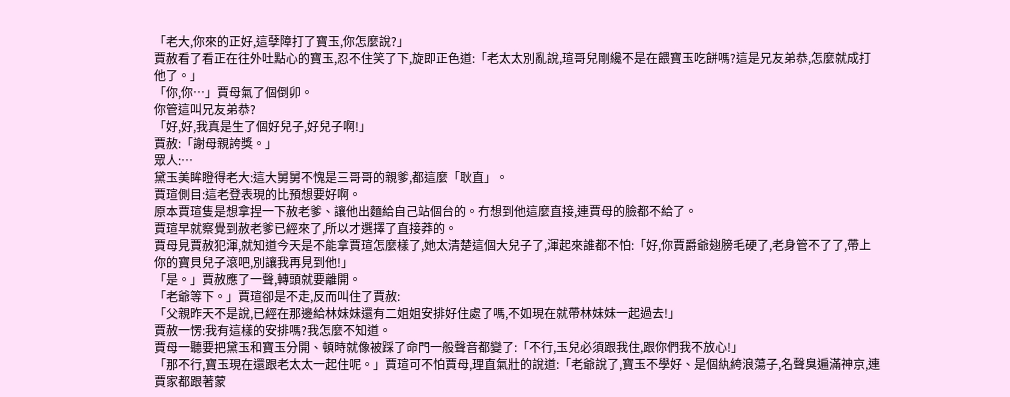「老大,你來的正好,這孽障打了寶玉,你怎麼說?」
賈赦看了看正在往外吐點心的寶玉,忍不住笑了下,旋即正色道:「老太太別亂說,瑄哥兒剛纔不是在餵寶玉吃餅嗎?這是兄友弟恭,怎麼就成打他了。」
「你,你…」賈母氣了個倒卯。
你管這叫兄友弟恭?
「好,好,我真是生了個好兒子,好兒子啊!」
賈赦:「謝母親誇獎。」
眾人:…
黛玉美眸瞪得老大:這大舅舅不愧是三哥哥的親爹,都這麼「耿直」。
賈瑄側目:這老登表現的比預想要好啊。
原本賈瑄隻是想拿捏一下赦老爹、讓他出麵給自己站個台的。冇想到他這麼直接,連賈母的臉都不給了。
賈瑄早就察覺到赦老爹已經來了,所以才選擇了直接莽的。
賈母見賈赦犯渾,就知道今天是不能拿賈瑄怎麼樣了,她太清楚這個大兒子了,渾起來誰都不怕:「好,你賈爵爺翅膀毛硬了,老身管不了了,帶上你的寶貝兒子滾吧,別讓我再見到他!」
「是。」賈赦應了一聲,轉頭就要離開。
「老爺等下。」賈瑄卻是不走,反而叫住了賈赦:
「父親昨天不是說,已經在那邊給林妹妹還有二姐姐安排好住處了嗎,不如現在就帶林妹妹一起過去!」
賈赦一愣:我有這樣的安排嗎?我怎麼不知道。
賈母一聽要把黛玉和寶玉分開、頓時就像被踩了命門一般聲音都變了:「不行,玉兒必須跟我住,跟你們我不放心!」
「那不行,寶玉現在還跟老太太一起住呢。」賈瑄可不怕賈母,理直氣壯的說道:「老爺說了,寶玉不學好、是個紈絝浪蕩子,名聲臭遍滿神京,連賈家都跟著蒙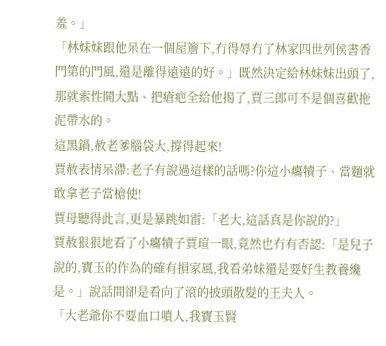羞。」
「林妹妹跟他呆在一個屋簷下,冇得辱冇了林家四世列侯書香門第的門風,還是離得遠遠的好。」既然決定給林妹妹出頭了,那就索性鬨大點、把瘡疤全給他揭了,賈三郎可不是個喜歡拖泥帶水的。
這黑鍋,赦老爹腦袋大,撐得起來!
賈赦表情呆滯:老子有說過這樣的話嗎?你這小癟犢子、當麵就敢拿老子當槍使!
賈母聽得此言,更是暴跳如雷:「老大,這話真是你說的?」
賈赦狠狠地看了小癟犢子賈瑄一眼,竟然也冇有否認:「是兒子說的,寶玉的作為的確有損家風,我看弟妹還是要好生教養纔是。」說話間卻是看向了滾的披頭散髮的王夫人。
「大老爺你不要血口噴人,我寶玉賢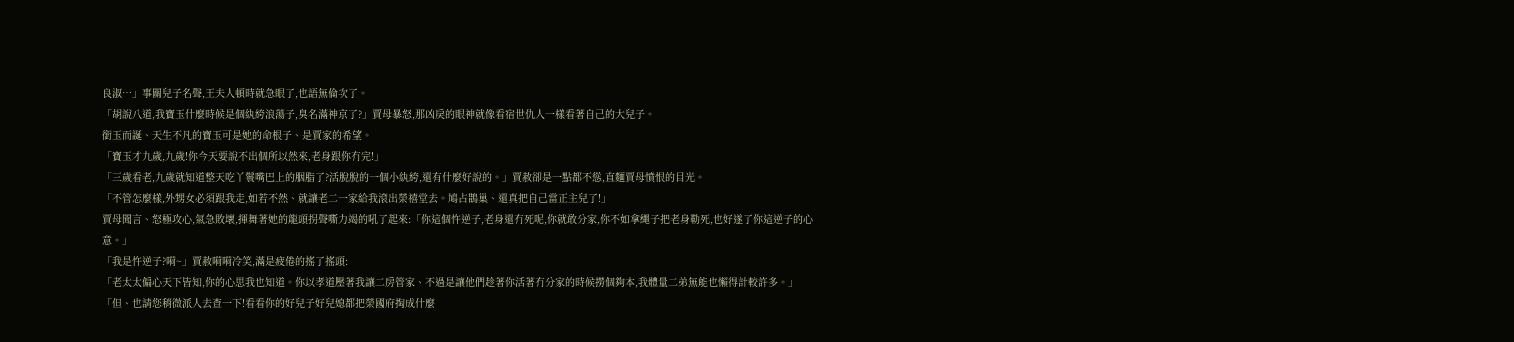良淑…」事關兒子名聲,王夫人頓時就急眼了,也語無倫次了。
「胡說八道,我寶玉什麼時候是個紈絝浪蕩子,臭名滿神京了?」賈母暴怒,那凶戾的眼神就像看宿世仇人一樣看著自己的大兒子。
銜玉而誕、天生不凡的寶玉可是她的命根子、是賈家的希望。
「寶玉才九歲,九歲!你今天要說不出個所以然來,老身跟你冇完!」
「三歲看老,九歲就知道整天吃丫鬟嘴巴上的胭脂了?活脫脫的一個小紈絝,還有什麼好說的。」賈赦卻是一點都不慫,直麵賈母憤恨的目光。
「不管怎麼樣,外甥女必須跟我走,如若不然、就讓老二一家給我滾出榮禧堂去。鳩占鵲巢、還真把自己當正主兒了!」
賈母聞言、怒極攻心,氣急敗壞,揮舞著她的龍頭拐聲嘶力竭的吼了起來:「你這個忤逆子,老身還冇死呢,你就敢分家,你不如拿繩子把老身勒死,也好遂了你這逆子的心意。」
「我是忤逆子?嗬~」賈赦嗬嗬冷笑,滿是疲倦的搖了搖頭:
「老太太偏心天下皆知,你的心思我也知道。你以孝道壓著我讓二房管家、不過是讓他們趁著你活著冇分家的時候撈個夠本,我體量二弟無能也懶得計較許多。」
「但、也請您稍微派人去查一下!看看你的好兒子好兒媳都把榮國府掏成什麼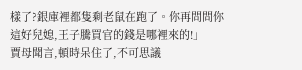樣了?銀庫裡都隻剩老鼠在跑了。你再問問你這好兒媳,王子騰買官的錢是哪裡來的!」
賈母聞言,頓時呆住了,不可思議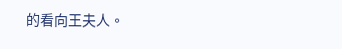的看向王夫人。